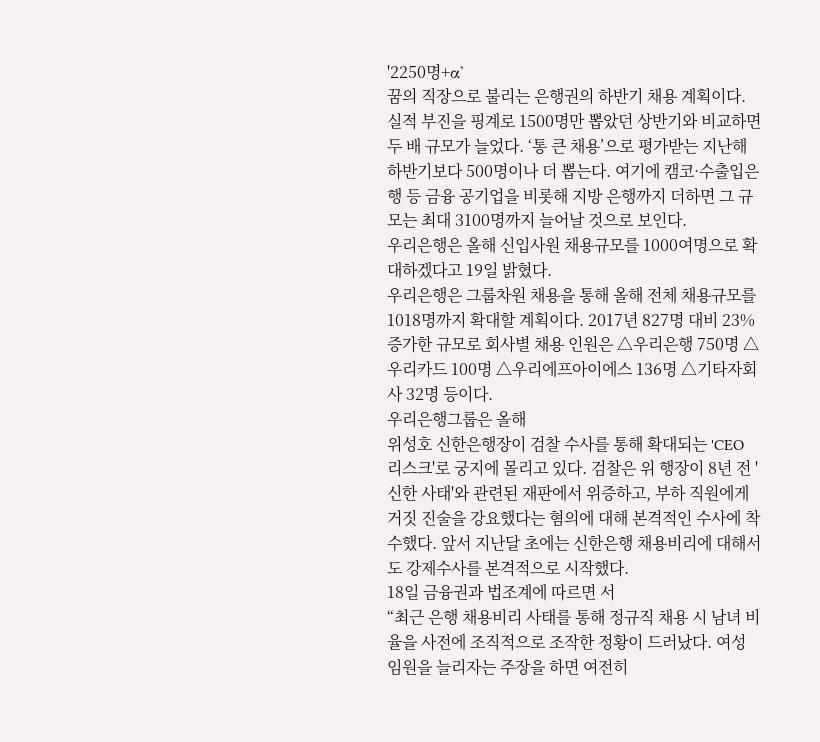'2250명+α'
꿈의 직장으로 불리는 은행권의 하반기 채용 계획이다. 실적 부진을 핑계로 1500명만 뽑았던 상반기와 비교하면 두 배 규모가 늘었다. ‘통 큰 채용’으로 평가받는 지난해 하반기보다 500명이나 더 뽑는다. 여기에 캠코·수출입은행 등 금융 공기업을 비롯해 지방 은행까지 더하면 그 규모는 최대 3100명까지 늘어날 것으로 보인다.
우리은행은 올해 신입사원 채용규모를 1000여명으로 확대하겠다고 19일 밝혔다.
우리은행은 그룹차원 채용을 통해 올해 전체 채용규모를 1018명까지 확대할 계획이다. 2017년 827명 대비 23% 증가한 규모로 회사별 채용 인원은 △우리은행 750명 △우리카드 100명 △우리에프아이에스 136명 △기타자회사 32명 등이다.
우리은행그룹은 올해
위성호 신한은행장이 검찰 수사를 통해 확대되는 'CEO 리스크'로 궁지에 몰리고 있다. 검찰은 위 행장이 8년 전 '신한 사태'와 관련된 재판에서 위증하고, 부하 직원에게 거짓 진술을 강요했다는 혐의에 대해 본격적인 수사에 착수했다. 앞서 지난달 초에는 신한은행 채용비리에 대해서도 강제수사를 본격적으로 시작했다.
18일 금융권과 법조계에 따르면 서
“최근 은행 채용비리 사태를 통해 정규직 채용 시 남녀 비율을 사전에 조직적으로 조작한 정황이 드러났다. 여성 임원을 늘리자는 주장을 하면 여전히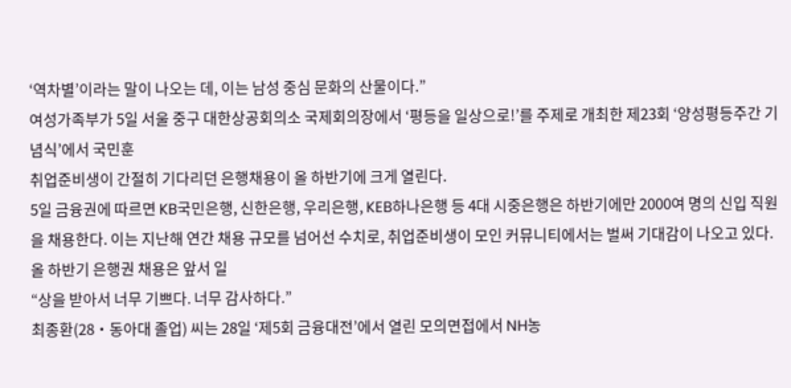‘역차별’이라는 말이 나오는 데, 이는 남성 중심 문화의 산물이다.”
여성가족부가 5일 서울 중구 대한상공회의소 국제회의장에서 ‘평등을 일상으로!’를 주제로 개최한 제23회 ‘양성평등주간 기념식’에서 국민훈
취업준비생이 간절히 기다리던 은행채용이 올 하반기에 크게 열린다.
5일 금융권에 따르면 KB국민은행, 신한은행, 우리은행, KEB하나은행 등 4대 시중은행은 하반기에만 2000여 명의 신입 직원을 채용한다. 이는 지난해 연간 채용 규모를 넘어선 수치로, 취업준비생이 모인 커뮤니티에서는 벌써 기대감이 나오고 있다.
올 하반기 은행권 채용은 앞서 일
“상을 받아서 너무 기쁘다. 너무 감사하다.”
최종환(28‧동아대 졸업) 씨는 28일 ‘제5회 금융대전’에서 열린 모의면접에서 NH농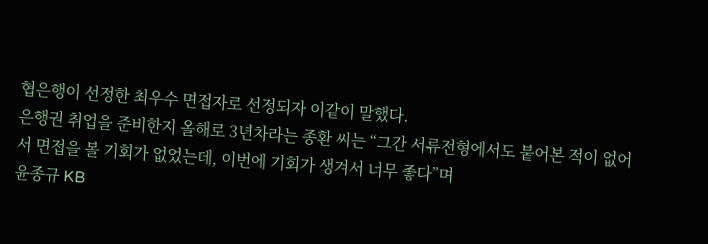협은행이 선정한 최우수 면접자로 선정되자 이같이 말했다.
은행권 취업을 준비한지 올해로 3년차라는 종환 씨는 “그간 서류전형에서도 붙어본 적이 없어서 면접을 볼 기회가 없었는데, 이번에 기회가 생겨서 너무 좋다”며
윤종규 KB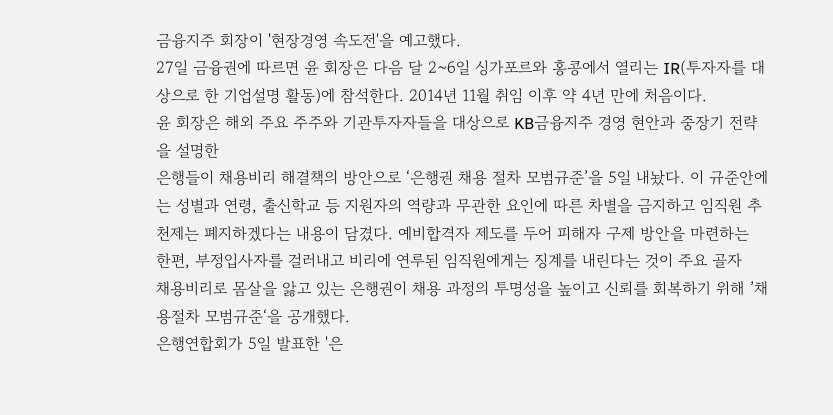금융지주 회장이 '현장경영 속도전'을 예고했다.
27일 금융권에 따르면 윤 회장은 다음 달 2~6일 싱가포르와 홍콩에서 열리는 IR(투자자를 대상으로 한 기업설명 활동)에 참석한다. 2014년 11월 취임 이후 약 4년 만에 처음이다.
윤 회장은 해외 주요 주주와 기관투자자들을 대상으로 KB금융지주 경영 현안과 중장기 전략을 설명한
은행들이 채용비리 해결책의 방안으로 ‘은행권 채용 절차 모범규준’을 5일 내놨다. 이 규준안에는 성별과 연령, 출신학교 등 지원자의 역량과 무관한 요인에 따른 차별을 금지하고 임직원 추천제는 폐지하겠다는 내용이 담겼다. 예비합격자 제도를 두어 피해자 구제 방안을 마련하는 한편, 부정입사자를 걸러내고 비리에 연루된 임직원에게는 징계를 내린다는 것이 주요 골자
채용비리로 몸살을 앓고 있는 은행권이 채용 과정의 투명성을 높이고 신뢰를 회복하기 위해 ’채용절차 모범규준‘을 공개했다.
은행연합회가 5일 발표한 '은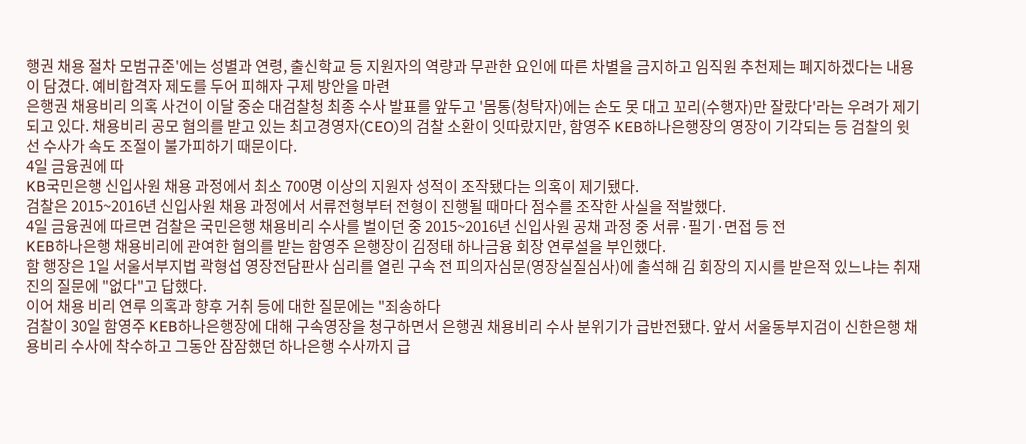행권 채용 절차 모범규준'에는 성별과 연령, 출신학교 등 지원자의 역량과 무관한 요인에 따른 차별을 금지하고 임직원 추천제는 폐지하겠다는 내용이 담겼다. 예비합격자 제도를 두어 피해자 구제 방안을 마련
은행권 채용비리 의혹 사건이 이달 중순 대검찰청 최종 수사 발표를 앞두고 '몸통(청탁자)에는 손도 못 대고 꼬리(수행자)만 잘랐다'라는 우려가 제기되고 있다. 채용비리 공모 혐의를 받고 있는 최고경영자(CEO)의 검찰 소환이 잇따랐지만, 함영주 KEB하나은행장의 영장이 기각되는 등 검찰의 윗선 수사가 속도 조절이 불가피하기 때문이다.
4일 금융권에 따
KB국민은행 신입사원 채용 과정에서 최소 700명 이상의 지원자 성적이 조작됐다는 의혹이 제기됐다.
검찰은 2015~2016년 신입사원 채용 과정에서 서류전형부터 전형이 진행될 때마다 점수를 조작한 사실을 적발했다.
4일 금융권에 따르면 검찰은 국민은행 채용비리 수사를 벌이던 중 2015~2016년 신입사원 공채 과정 중 서류·필기·면접 등 전
KEB하나은행 채용비리에 관여한 혐의를 받는 함영주 은행장이 김정태 하나금융 회장 연루설을 부인했다.
함 행장은 1일 서울서부지법 곽형섭 영장전담판사 심리를 열린 구속 전 피의자심문(영장실질심사)에 출석해 김 회장의 지시를 받은적 있느냐는 취재진의 질문에 "없다"고 답했다.
이어 채용 비리 연루 의혹과 향후 거취 등에 대한 질문에는 "죄송하다
검찰이 30일 함영주 KEB하나은행장에 대해 구속영장을 청구하면서 은행권 채용비리 수사 분위기가 급반전됐다. 앞서 서울동부지검이 신한은행 채용비리 수사에 착수하고 그동안 잠잠했던 하나은행 수사까지 급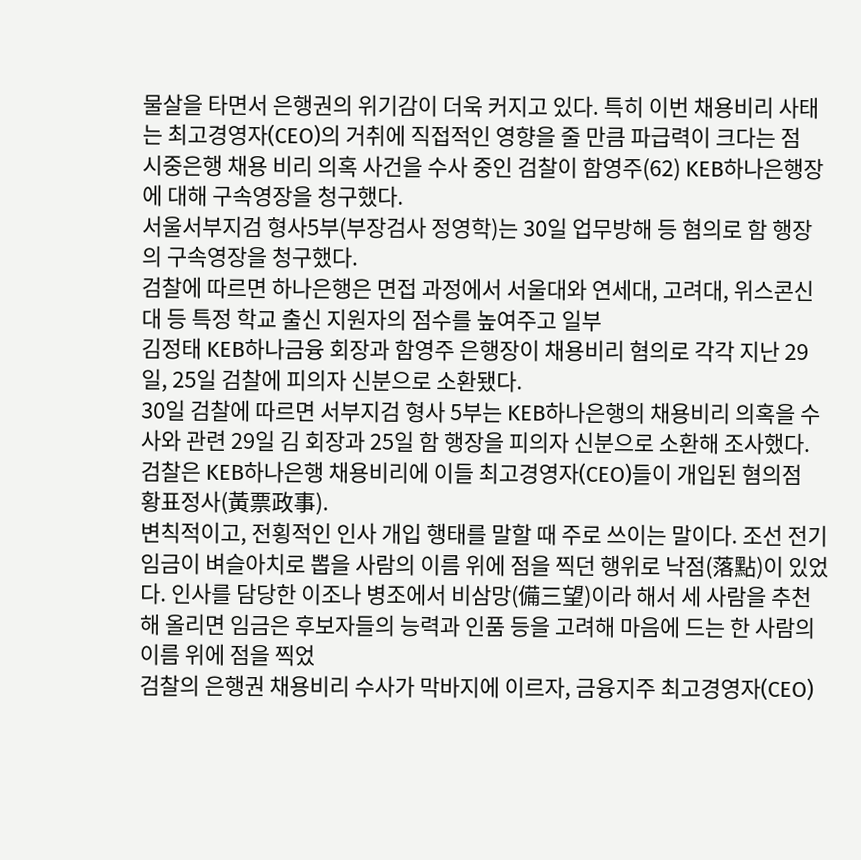물살을 타면서 은행권의 위기감이 더욱 커지고 있다. 특히 이번 채용비리 사태는 최고경영자(CEO)의 거취에 직접적인 영향을 줄 만큼 파급력이 크다는 점
시중은행 채용 비리 의혹 사건을 수사 중인 검찰이 함영주(62) KEB하나은행장에 대해 구속영장을 청구했다.
서울서부지검 형사5부(부장검사 정영학)는 30일 업무방해 등 혐의로 함 행장의 구속영장을 청구했다.
검찰에 따르면 하나은행은 면접 과정에서 서울대와 연세대, 고려대, 위스콘신대 등 특정 학교 출신 지원자의 점수를 높여주고 일부
김정태 KEB하나금융 회장과 함영주 은행장이 채용비리 혐의로 각각 지난 29일, 25일 검찰에 피의자 신분으로 소환됐다.
30일 검찰에 따르면 서부지검 형사 5부는 KEB하나은행의 채용비리 의혹을 수사와 관련 29일 김 회장과 25일 함 행장을 피의자 신분으로 소환해 조사했다. 검찰은 KEB하나은행 채용비리에 이들 최고경영자(CEO)들이 개입된 혐의점
황표정사(黃票政事).
변칙적이고, 전횡적인 인사 개입 행태를 말할 때 주로 쓰이는 말이다. 조선 전기 임금이 벼슬아치로 뽑을 사람의 이름 위에 점을 찍던 행위로 낙점(落點)이 있었다. 인사를 담당한 이조나 병조에서 비삼망(備三望)이라 해서 세 사람을 추천해 올리면 임금은 후보자들의 능력과 인품 등을 고려해 마음에 드는 한 사람의 이름 위에 점을 찍었
검찰의 은행권 채용비리 수사가 막바지에 이르자, 금융지주 최고경영자(CEO)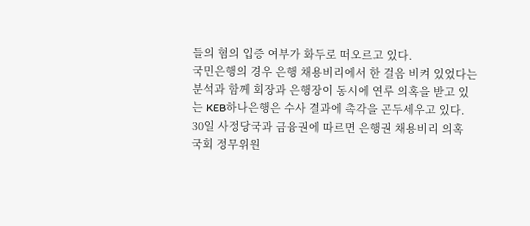들의 혐의 입증 여부가 화두로 떠오르고 있다.
국민은행의 경우 은행 채용비리에서 한 걸음 비켜 있었다는 분석과 함께 회장과 은행장이 동시에 연루 의혹을 받고 있는 KEB하나은행은 수사 결과에 촉각을 곤두세우고 있다.
30일 사정당국과 금융권에 따르면 은행권 채용비리 의혹
국회 정무위원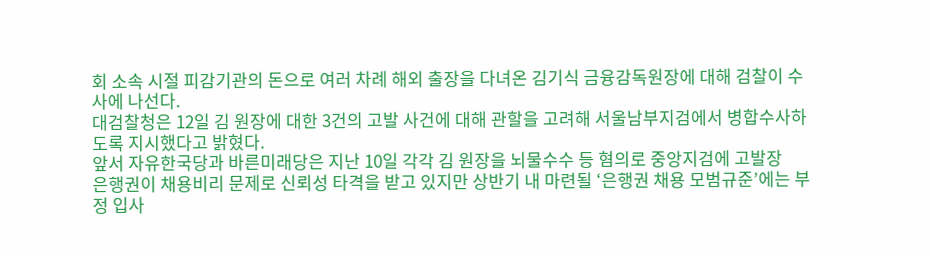회 소속 시절 피감기관의 돈으로 여러 차례 해외 출장을 다녀온 김기식 금융감독원장에 대해 검찰이 수사에 나선다.
대검찰청은 12일 김 원장에 대한 3건의 고발 사건에 대해 관할을 고려해 서울남부지검에서 병합수사하도록 지시했다고 밝혔다.
앞서 자유한국당과 바른미래당은 지난 10일 각각 김 원장을 뇌물수수 등 혐의로 중앙지검에 고발장
은행권이 채용비리 문제로 신뢰성 타격을 받고 있지만 상반기 내 마련될 ‘은행권 채용 모범규준’에는 부정 입사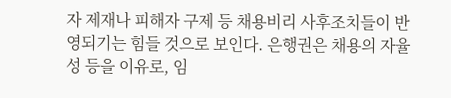자 제재나 피해자 구제 등 채용비리 사후조치들이 반영되기는 힘들 것으로 보인다. 은행권은 채용의 자율성 등을 이유로, 임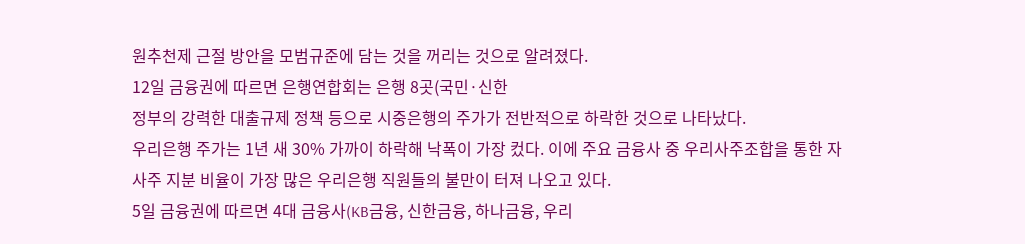원추천제 근절 방안을 모범규준에 담는 것을 꺼리는 것으로 알려졌다.
12일 금융권에 따르면 은행연합회는 은행 8곳(국민·신한
정부의 강력한 대출규제 정책 등으로 시중은행의 주가가 전반적으로 하락한 것으로 나타났다.
우리은행 주가는 1년 새 30% 가까이 하락해 낙폭이 가장 컸다. 이에 주요 금융사 중 우리사주조합을 통한 자사주 지분 비율이 가장 많은 우리은행 직원들의 불만이 터져 나오고 있다.
5일 금융권에 따르면 4대 금융사(KB금융, 신한금융, 하나금융, 우리